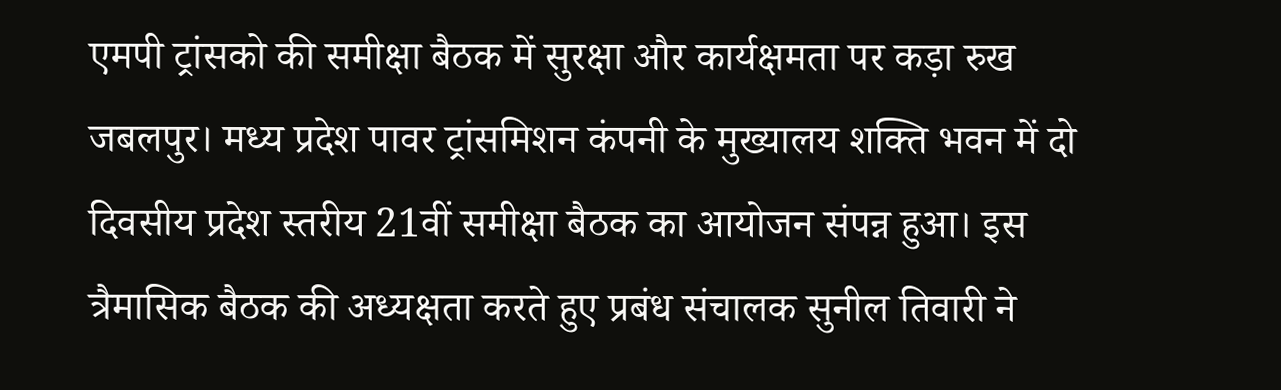एमपी ट्रांसको की समीक्षा बैठक में सुरक्षा और कार्यक्षमता पर कड़ा रुख
जबलपुर। मध्य प्रदेश पावर ट्रांसमिशन कंपनी के मुख्यालय शक्ति भवन में दो दिवसीय प्रदेश स्तरीय 21वीं समीक्षा बैठक का आयोजन संपन्न हुआ। इस त्रैमासिक बैठक की अध्यक्षता करते हुए प्रबंध संचालक सुनील तिवारी ने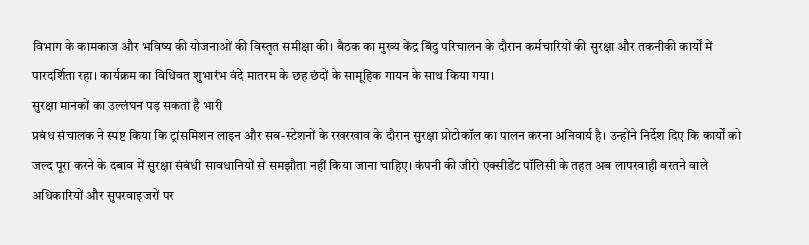विभाग के कामकाज और भविष्य की योजनाओं की विस्तृत समीक्षा की। बैठक का मुख्य केंद्र बिंदु परिचालन के दौरान कर्मचारियों की सुरक्षा और तकनीकी कार्यों में पारदर्शिता रहा। कार्यक्रम का विधिवत शुभारंभ वंदे मातरम के छह छंदों के सामूहिक गायन के साथ किया गया।
सुरक्षा मानकों का उल्लंघन पड़ सकता है भारी
प्रबंध संचालक ने स्पष्ट किया कि ट्रांसमिशन लाइन और सब-स्टेशनों के रखरखाव के दौरान सुरक्षा प्रोटोकॉल का पालन करना अनिवार्य है। उन्होंने निर्देश दिए कि कार्यों को जल्द पूरा करने के दबाव में सुरक्षा संबंधी सावधानियों से समझौता नहीं किया जाना चाहिए। कंपनी की जीरो एक्सीडेंट पॉलिसी के तहत अब लापरवाही बरतने वाले अधिकारियों और सुपरवाइजरों पर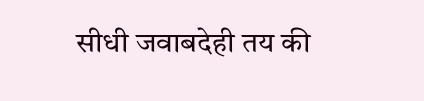सीधी जवाबदेही तय की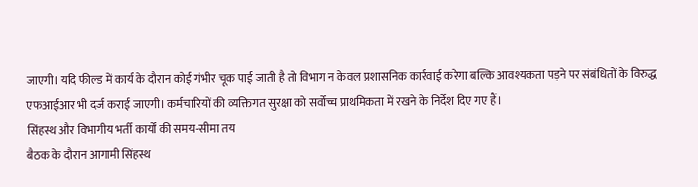जाएगी। यदि फील्ड में कार्य के दौरान कोई गंभीर चूक पाई जाती है तो विभाग न केवल प्रशासनिक कार्रवाई करेगा बल्कि आवश्यकता पड़ने पर संबंधितों के विरुद्ध एफआईआर भी दर्ज कराई जाएगी। कर्मचारियों की व्यक्तिगत सुरक्षा को सर्वोच्च प्राथमिकता में रखने के निर्देश दिए गए हैं।
सिंहस्थ और विभागीय भर्ती कार्यों की समय-सीमा तय
बैठक के दौरान आगामी सिंहस्थ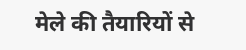मेले की तैयारियों से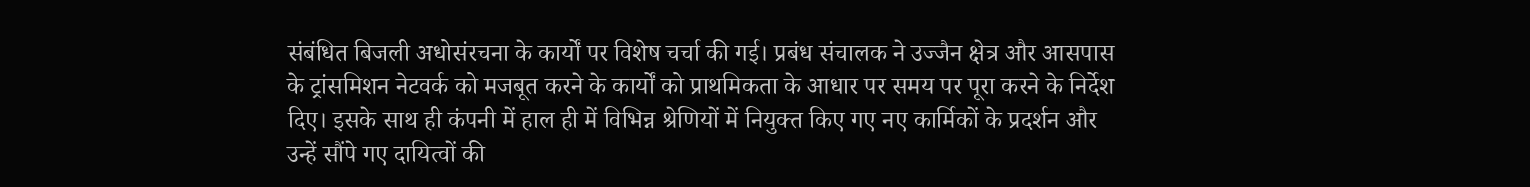संबंधित बिजली अधोसंरचना के कार्यों पर विशेष चर्चा की गई। प्रबंध संचालक ने उज्जैन क्षेत्र और आसपास के ट्रांसमिशन नेटवर्क को मजबूत करने के कार्यों को प्राथमिकता के आधार पर समय पर पूरा करने के निर्देश दिए। इसके साथ ही कंपनी में हाल ही में विभिन्न श्रेणियों में नियुक्त किए गए नए कार्मिकों के प्रदर्शन और उन्हें सौंपे गए दायित्वों की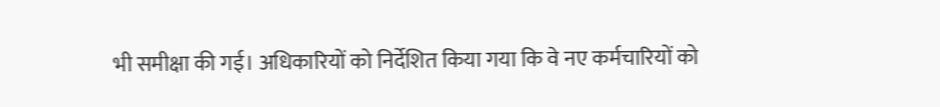भी समीक्षा की गई। अधिकारियों को निर्देशित किया गया कि वे नए कर्मचारियों को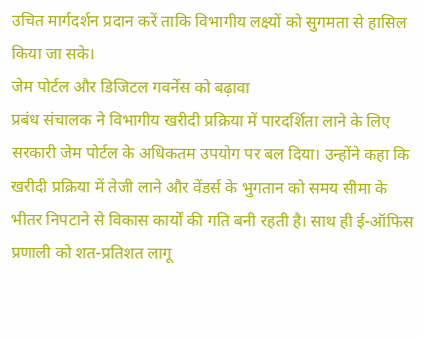उचित मार्गदर्शन प्रदान करें ताकि विभागीय लक्ष्यों को सुगमता से हासिल किया जा सके।
जेम पोर्टल और डिजिटल गवर्नेंस को बढ़ावा
प्रबंध संचालक ने विभागीय खरीदी प्रक्रिया में पारदर्शिता लाने के लिए सरकारी जेम पोर्टल के अधिकतम उपयोग पर बल दिया। उन्होंने कहा कि खरीदी प्रक्रिया में तेजी लाने और वेंडर्स के भुगतान को समय सीमा के भीतर निपटाने से विकास कार्यों की गति बनी रहती है। साथ ही ई-ऑफिस प्रणाली को शत-प्रतिशत लागू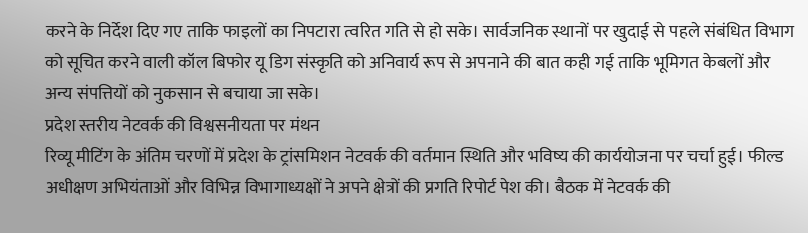करने के निर्देश दिए गए ताकि फाइलों का निपटारा त्वरित गति से हो सके। सार्वजनिक स्थानों पर खुदाई से पहले संबंधित विभाग को सूचित करने वाली कॉल बिफोर यू डिग संस्कृति को अनिवार्य रूप से अपनाने की बात कही गई ताकि भूमिगत केबलों और अन्य संपत्तियों को नुकसान से बचाया जा सके।
प्रदेश स्तरीय नेटवर्क की विश्वसनीयता पर मंथन
रिव्यू मीटिंग के अंतिम चरणों में प्रदेश के ट्रांसमिशन नेटवर्क की वर्तमान स्थिति और भविष्य की कार्ययोजना पर चर्चा हुई। फील्ड अधीक्षण अभियंताओं और विभिन्न विभागाध्यक्षों ने अपने क्षेत्रों की प्रगति रिपोर्ट पेश की। बैठक में नेटवर्क की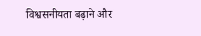विश्वसनीयता बढ़ाने और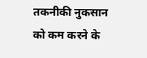तकनीकी नुकसान को कम करने के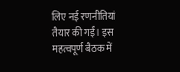लिए नई रणनीतियां तैयार की गईं। इस महत्वपूर्ण बैठक में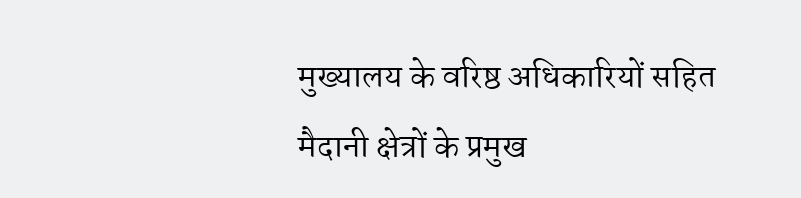मुख्यालय के वरिष्ठ अधिकारियों सहित मैदानी क्षेत्रों के प्रमुख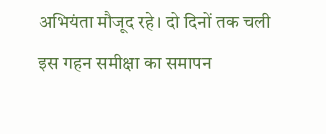अभियंता मौजूद रहे। दो दिनों तक चली इस गहन समीक्षा का समापन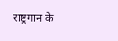राष्ट्रगान के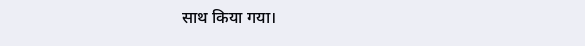साथ किया गया।